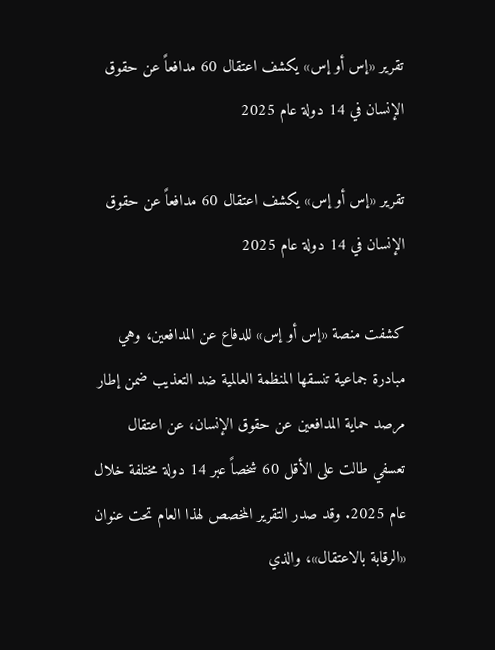تقرير «إس أو إس» يكشف اعتقال 60 مدافعاً عن حقوق الإنسان في 14 دولة عام 2025

تقرير «إس أو إس» يكشف اعتقال 60 مدافعاً عن حقوق الإنسان في 14 دولة عام 2025

كشفت منصة «إس أو إس» للدفاع عن المدافعين، وهي مبادرة جماعية تنسقها المنظمة العالمية ضد التعذيب ضمن إطار مرصد حماية المدافعين عن حقوق الإنسان، عن اعتقال تعسفي طالت على الأقل 60 شخصاً عبر 14 دولة مختلفة خلال عام 2025. وقد صدر التقرير المخصص لهذا العام تحت عنوان «الرقابة بالاعتقال»، والذي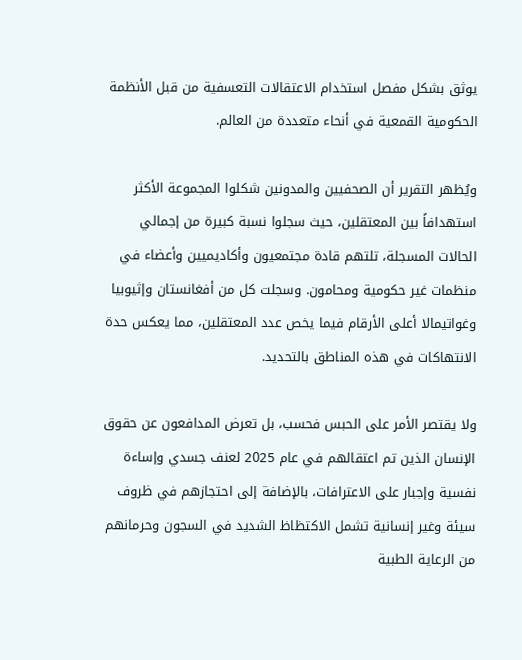يوثق بشكل مفصل استخدام الاعتقالات التعسفية من قبل الأنظمة الحكومية القمعية في أنحاء متعددة من العالم.

ويُظهر التقرير أن الصحفيين والمدونين شكلوا المجموعة الأكثر استهدافاً بين المعتقلين، حيث سجلوا نسبة كبيرة من إجمالي الحالات المسجلة، تلتهم قادة مجتمعيون وأكاديميين وأعضاء في منظمات غير حكومية ومحامون. وسجلت كل من أفغانستان وإثيوبيا وغواتيمالا أعلى الأرقام فيما يخص عدد المعتقلين، مما يعكس حدة الانتهاكات في هذه المناطق بالتحديد.

ولا يقتصر الأمر على الحبس فحسب، بل تعرض المدافعون عن حقوق الإنسان الذين تم اعتقالهم في عام 2025 لعنف جسدي وإساءة نفسية وإجبار على الاعترافات، بالإضافة إلى احتجازهم في ظروف سيئة وغير إنسانية تشمل الاكتظاظ الشديد في السجون وحرمانهم من الرعاية الطبية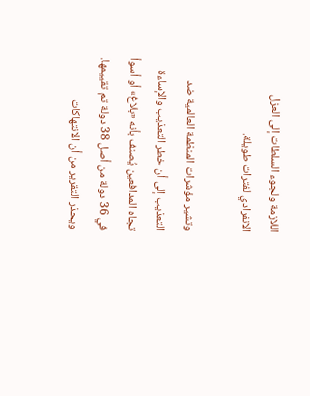اللازمة ولجوء السلطات إلى العزل الانفرادي لفترات طويلة.

وتشير مؤشرات المنظمة العالمية ضد التعذيب إلى أن خطر التعذيب والإساءة تجاه المدافعين يُصنف بأنه «بلاغ» أو أسوأ في 36 دولة من أصل 38 دولة تم تقييمها. ويحذر التقرير من أن الانتهاكات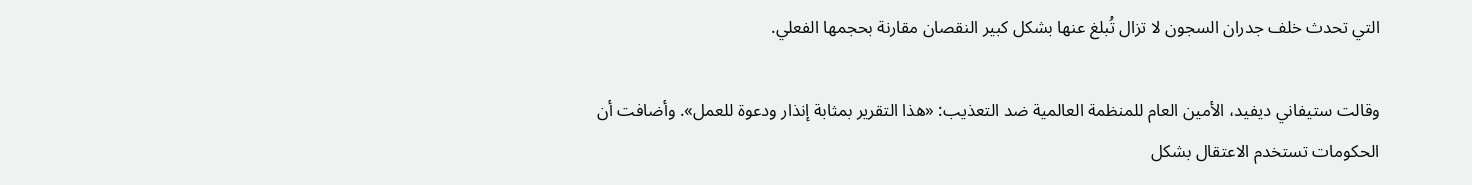التي تحدث خلف جدران السجون لا تزال تُبلغ عنها بشكل كبير النقصان مقارنة بحجمها الفعلي.

وقالت ستيفاني ديفيد، الأمين العام للمنظمة العالمية ضد التعذيب: «هذا التقرير بمثابة إنذار ودعوة للعمل». وأضافت أن الحكومات تستخدم الاعتقال بشكل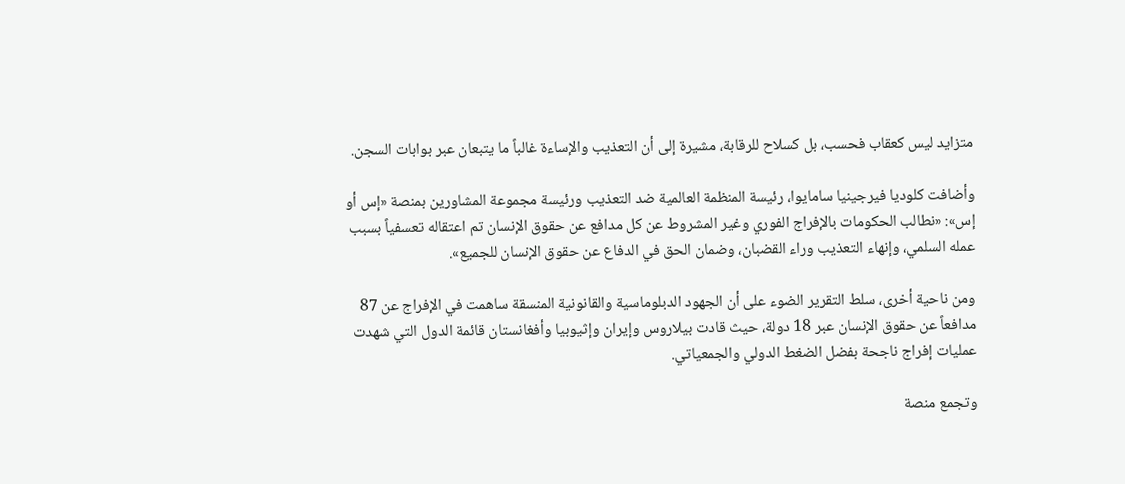متزايد ليس كعقاب فحسب، بل كسلاح للرقابة، مشيرة إلى أن التعذيب والإساءة غالباً ما يتبعان عبر بوابات السجن.

وأضافت كلوديا فيرجينيا سامايوا، رئيسة المنظمة العالمية ضد التعذيب ورئيسة مجموعة المشاورين بمنصة «إس أو إس»: «نطالب الحكومات بالإفراج الفوري وغير المشروط عن كل مدافع عن حقوق الإنسان تم اعتقاله تعسفياً بسبب عمله السلمي، وإنهاء التعذيب وراء القضبان، وضمان الحق في الدفاع عن حقوق الإنسان للجميع».

ومن ناحية أخرى، سلط التقرير الضوء على أن الجهود الدبلوماسية والقانونية المنسقة ساهمت في الإفراج عن 87 مدافعاً عن حقوق الإنسان عبر 18 دولة، حيث قادت بيلاروس وإيران وإثيوبيا وأفغانستان قائمة الدول التي شهدت عمليات إفراج ناجحة بفضل الضغط الدولي والجمعياتي.

وتجمع منصة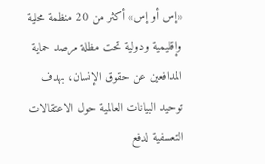«إس أو إس» أكثر من 20 منظمة محلية وإقليمية ودولية تحت مظلة مرصد حماية المدافعين عن حقوق الإنسان، بهدف توحيد البيانات العالمية حول الاعتقالات التعسفية لدفع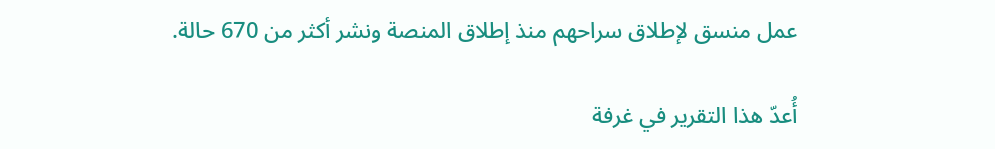عمل منسق لإطلاق سراحهم منذ إطلاق المنصة ونشر أكثر من 670 حالة.

أُعدّ هذا التقرير في غرفة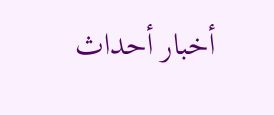أخبار أحداث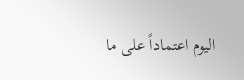اليوم اعتماداً على ما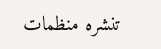تنشره منظمات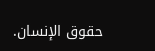حقوق الإنسان.